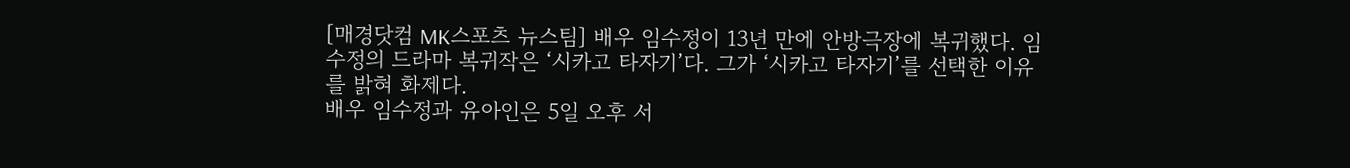[매경닷컴 MK스포츠 뉴스팀] 배우 임수정이 13년 만에 안방극장에 복귀했다. 임수정의 드라마 복귀작은 ‘시카고 타자기’다. 그가 ‘시카고 타자기’를 선택한 이유를 밝혀 화제다.
배우 임수정과 유아인은 5일 오후 서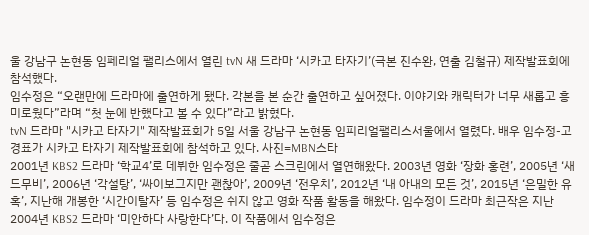울 강남구 논현동 임페리얼 팰리스에서 열린 tvN 새 드라마 ‘시카고 타자기’(극본 진수완, 연출 김철규) 제작발표회에 참석했다.
임수정은 “오랜만에 드라마에 출연하게 됐다. 각본을 본 순간 출연하고 싶어졌다. 이야기와 캐릭터가 너무 새롭고 흥미로웠다”라며 “첫 눈에 반했다고 볼 수 있다”라고 밝혔다.
tvN 드라마 "시카고 타자기" 제작발표회가 5일 서울 강남구 논현동 임피리얼팰리스서울에서 열렸다. 배우 임수정-고경표가 시카고 타자기 제작발표회에 참석하고 있다. 사진=MBN스타
2001년 KBS2 드라마 ‘학교4’로 데뷔한 임수정은 줄곧 스크린에서 열연해왔다. 2003년 영화 ‘장화 홍련’, 2005년 ‘새드무비’, 2006년 ‘각설탕’, ‘싸이보그지만 괜찮아’, 2009년 ‘전우치’, 2012년 ‘내 아내의 모든 것’, 2015년 ‘은밀한 유혹’, 지난해 개봉한 ‘시간이탈자’ 등 임수정은 쉬지 않고 영화 작품 활동을 해왔다. 임수정이 드라마 최근작은 지난 2004년 KBS2 드라마 ‘미안하다 사랑한다’다. 이 작품에서 임수정은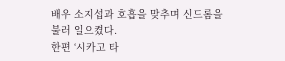배우 소지섭과 호흡을 맞추며 신드롬을 불러 일으켰다.
한편 ‘시카고 타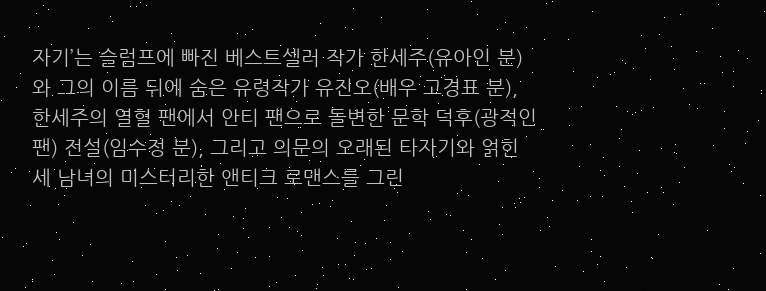자기’는 슬럼프에 빠진 베스트셀러 작가 한세주(유아인 분)와 그의 이름 뒤에 숨은 유령작가 유진오(배우 고경표 분), 한세주의 열혈 팬에서 안티 팬으로 돌변한 문학 덕후(광적인 팬) 전설(임수정 분), 그리고 의문의 오래된 타자기와 얽힌 세 남녀의 미스터리한 앤티크 로맨스를 그린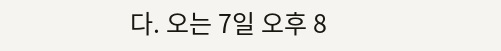다. 오는 7일 오후 8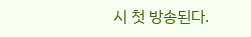시 첫 방송된다.